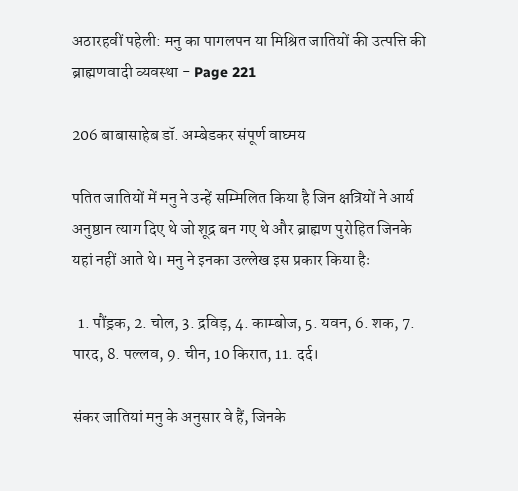अठारहवीं पहेली: मनु का पागलपन या मिश्रित जातियों की उत्पत्ति की ब्राह्मणवादी व्यवस्था - Page 221

206 बाबासाहेब डॉ. अम्बेडकर संपूर्ण वाघ्मय

पतित जातियों में मनु ने उन्हें सम्मिलित किया है जिन क्षत्रियों ने आर्य अनुष्ठान त्याग दिए थे जो शूद्र बन गए थे और ब्राह्मण पुरोहित जिनके यहां नहीं आते थे। मनु ने इनका उल्लेख इस प्रकार किया हैः

  1. पौंड्रक, 2. चोल, 3. द्रविड़, 4. काम्बोज, 5. यवन, 6. शक, 7. पारद, 8. पल्लव, 9. चीन, 10 किरात, 11. दर्द।

संकर जातियां मनु के अनुसार वे हैं, जिनके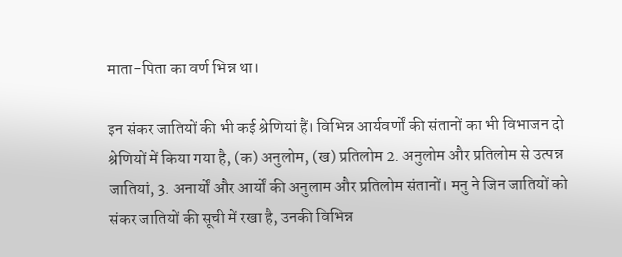माता-पिता का वर्ण भिन्न था।

इन संकर जातियों की भी कई श्रेणियां हैं। विभिन्न आर्यवर्णों की संतानों का भी विभाजन दो श्रेणियों में किया गया है, (क) अनुलोम, (ख) प्रतिलोम 2. अनुलोम और प्रतिलोम से उत्पन्न जातियां, 3. अनार्यों और आर्यों की अनुलाम और प्रतिलोम संतानों। मनु ने जिन जातियों को संकर जातियों की सूची में रखा है, उनकी विभिन्न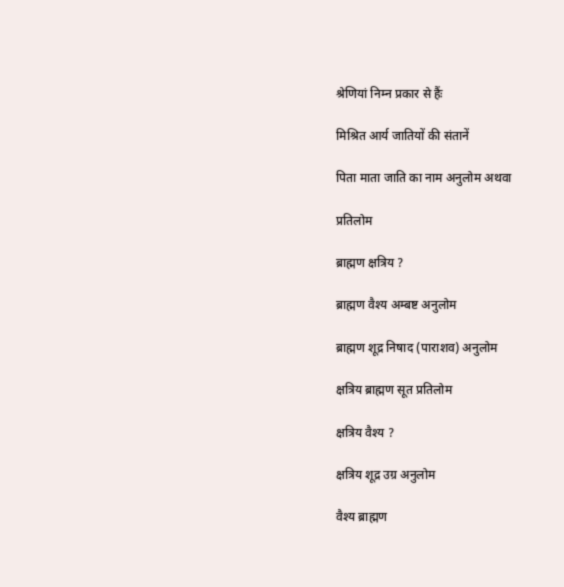श्रेणियां निम्न प्रकार से हैंः

मिश्रित आर्य जातियों की संतानें

पिता माता जाति का नाम अनुलोम अथवा

प्रतिलोम

ब्राह्मण क्षत्रिय ?

ब्राह्मण वैश्य अम्बष्ट अनुलोम

ब्राह्मण शूद्र निषाद (पाराशव) अनुलोम

क्षत्रिय ब्राह्मण सूत प्रतिलोम

क्षत्रिय वैश्य ?

क्षत्रिय शूद्र उग्र अनुलोम

वैश्य ब्राह्मण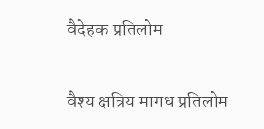वैदेहक प्रतिलोम

वैश्य क्षत्रिय मागध प्रतिलोम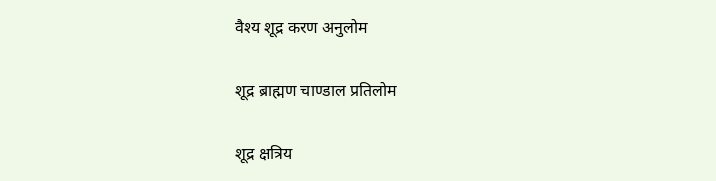वैश्य शूद्र करण अनुलोम

शूद्र ब्राह्मण चाण्डाल प्रतिलोम

शूद्र क्षत्रिय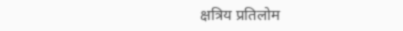क्षत्रिय प्रतिलोम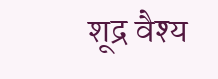शूद्र वैश्य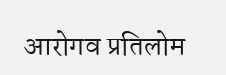आरोगव प्रतिलोम